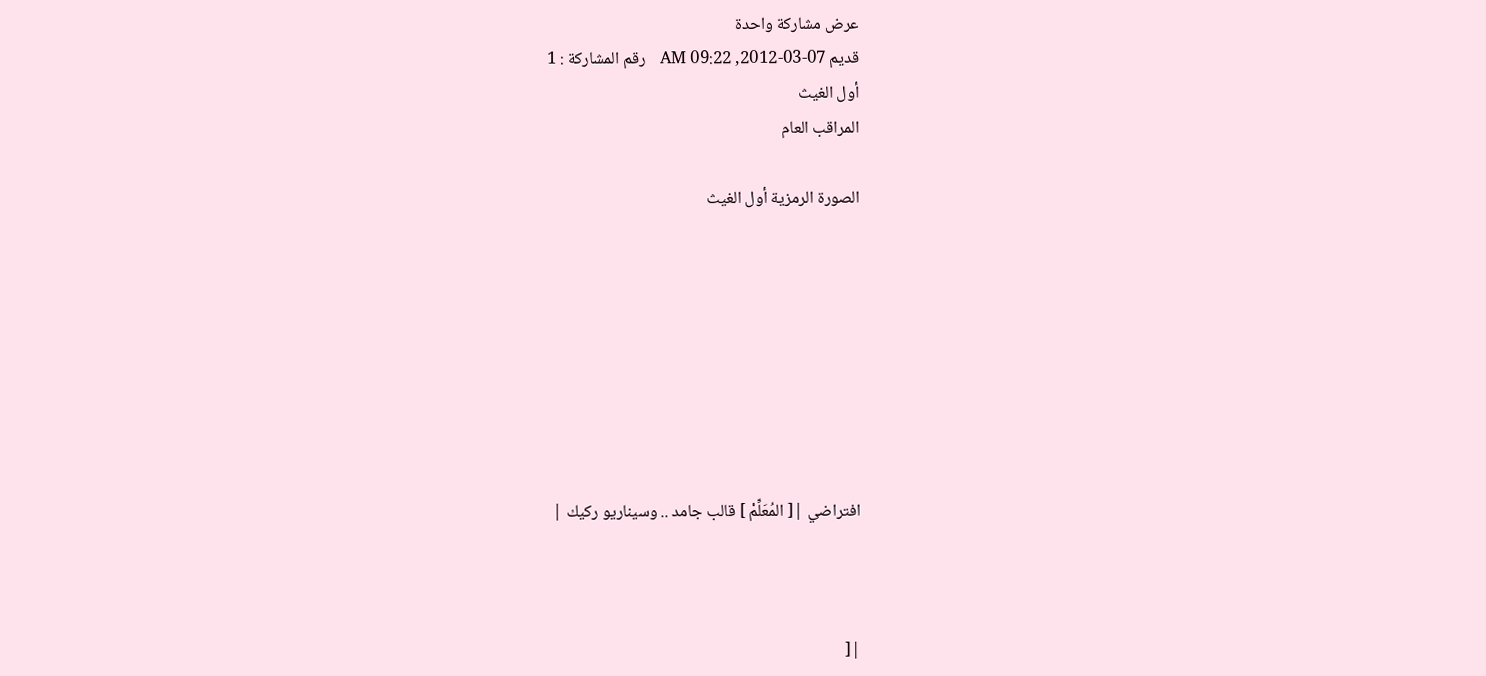عرض مشاركة واحدة
قديم 07-03-2012, 09:22 AM   رقم المشاركة : 1
أول الغيث
المراقب العام

الصورة الرمزية أول الغيث








افتراضي |[ المُعَلِّمْ ] قالب جامد .. وسيناريو ركيك |



|[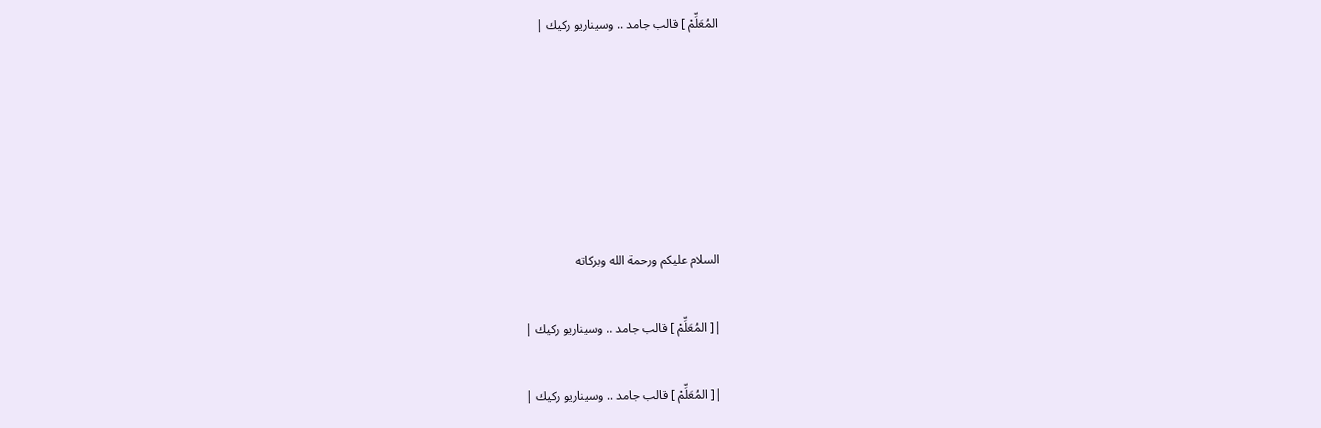المُعَلِّمْ ] قالب جامد .. وسيناريو ركيك |






السلام عليكم ورحمة الله وبركاته

|[ المُعَلِّمْ ] قالب جامد .. وسيناريو ركيك |

|[ المُعَلِّمْ ] قالب جامد .. وسيناريو ركيك |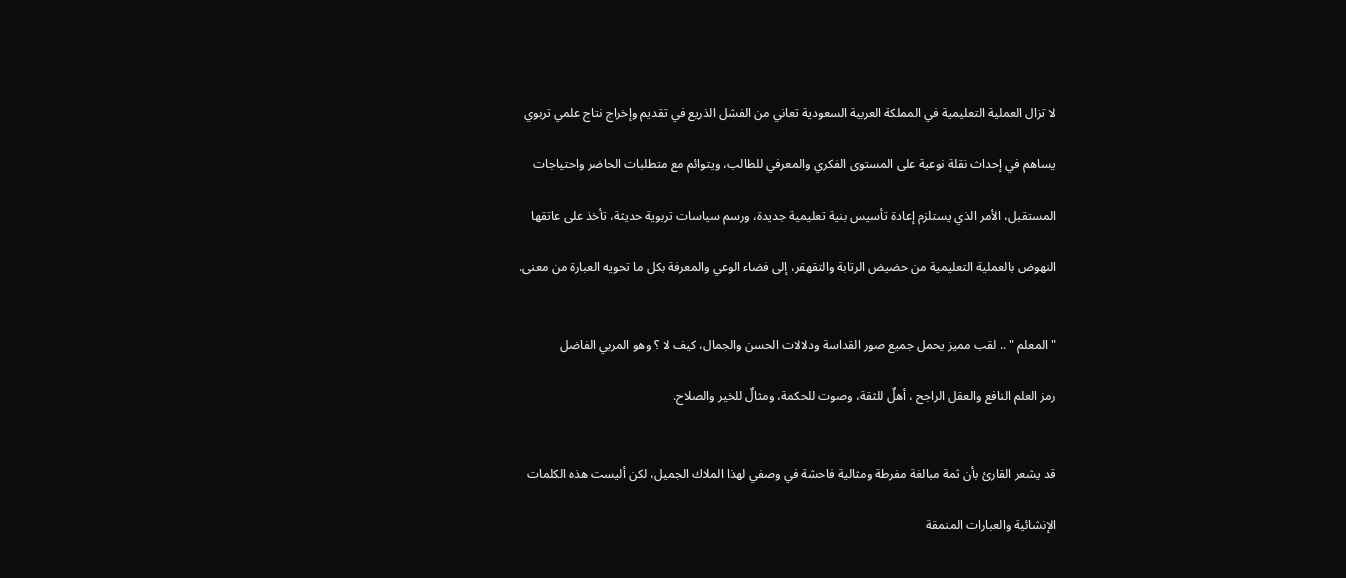لا تزال العملية التعليمية في المملكة العربية السعودية تعاني من الفشل الذريع في تقديم وإخراج نتاج علمي تربوي

يساهم في إحداث نقلة نوعية على المستوى الفكري والمعرفي للطالب، ويتوائم مع متطلبات الحاضر واحتياجات

المستقبل، الأمر الذي يستلزم إعادة تأسيس بنية تعليمية جديدة، ورسم سياسات تربوية حديثة، تأخذ على عاتقها

النهوض بالعملية التعليمية من حضيض الرتابة والتقهقر، إلى فضاء الوعي والمعرفة بكل ما تحويه العبارة من معنى.


" المعلم " .. لقب مميز يحمل جميع صور القداسة ودلالات الحسن والجمال، كيف لا ؟ وهو المربي الفاضل

رمز العلم النافع والعقل الراجح ، أهلٌ للثقة، وصوت للحكمة، ومثالٌ للخير والصلاح.


قد يشعر القارئ بأن ثمة مبالغة مفرطة ومثالية فاحشة في وصفي لهذا الملاك الجميل، لكن أليست هذه الكلمات

الإنشائية والعبارات المنمقة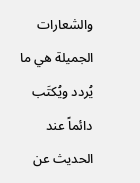والشعارات الجميلة هي ما يُردد ويُكتَب دائماً عند الحديث عن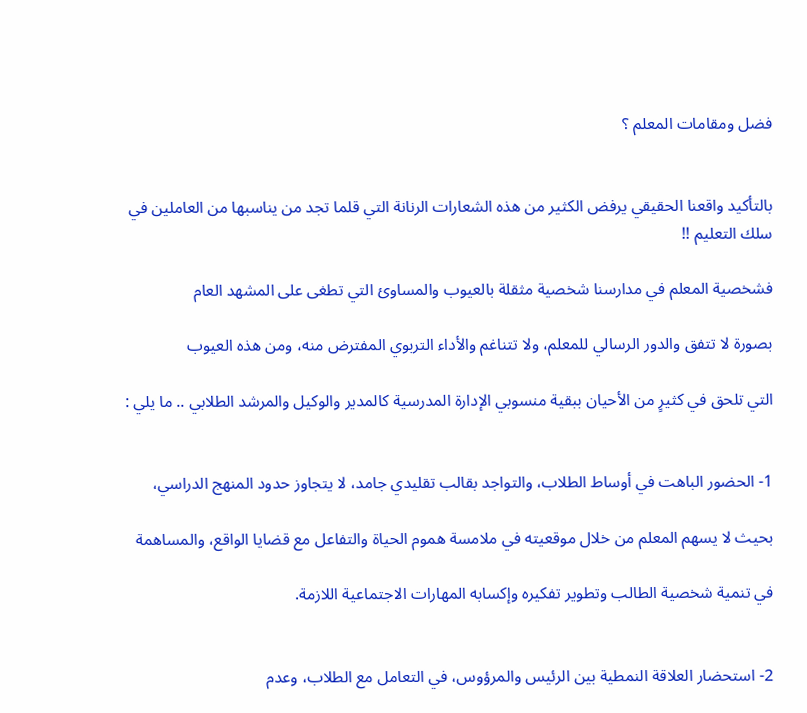فضل ومقامات المعلم ؟


بالتأكيد واقعنا الحقيقي يرفض الكثير من هذه الشعارات الرنانة التي قلما تجد من يناسبها من العاملين في سلك التعليم !!

فشخصية المعلم في مدارسنا شخصية مثقلة بالعيوب والمساوئ التي تطغى على المشهد العام

بصورة لا تتفق والدور الرسالي للمعلم، ولا تتناغم والأداء التربوي المفترض منه، ومن هذه العيوب

التي تلحق في كثيرٍ من الأحيان ببقية منسوبي الإدارة المدرسية كالمدير والوكيل والمرشد الطلابي .. ما يلي :


1- الحضور الباهت في أوساط الطلاب، والتواجد بقالب تقليدي جامد، لا يتجاوز حدود المنهج الدراسي،

بحيث لا يسهم المعلم من خلال موقعيته في ملامسة هموم الحياة والتفاعل مع قضايا الواقع، والمساهمة

في تنمية شخصية الطالب وتطوير تفكيره وإكسابه المهارات الاجتماعية اللازمة.


2- استحضار العلاقة النمطية بين الرئيس والمرؤوس، في التعامل مع الطلاب، وعدم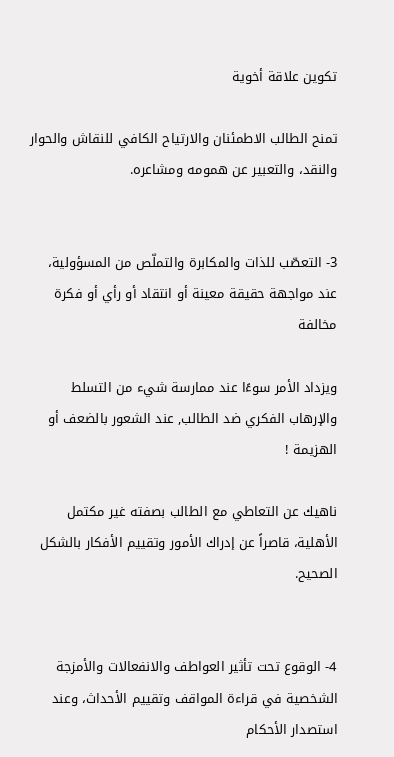تكوين علاقة أخوية

تمنح الطالب الاطمئنان والارتياح الكافي للنقاش والحوار والنقد، والتعبير عن همومه ومشاعره.


3- التعصّب للذات والمكابرة والتملّص من المسؤولية، عند مواجهة حقيقة معينة أو انتقاد أو رأي أو فكرة مخالفة

ويزداد الأمر سوءًا عند ممارسة شيء من التسلط والإرهاب الفكري ضد الطالب, عند الشعور بالضعف أو الهزيمة !

ناهيك عن التعاطي مع الطالب بصفته غير مكتمل الأهلية، قاصراً عن إدراك الأمور وتقييم الأفكار بالشكل الصحيح.


4- الوقوع تحت تأثير العواطف والانفعالات والأمزجة الشخصية في قراءة المواقف وتقييم الأحداث، وعند استصدار الأحكام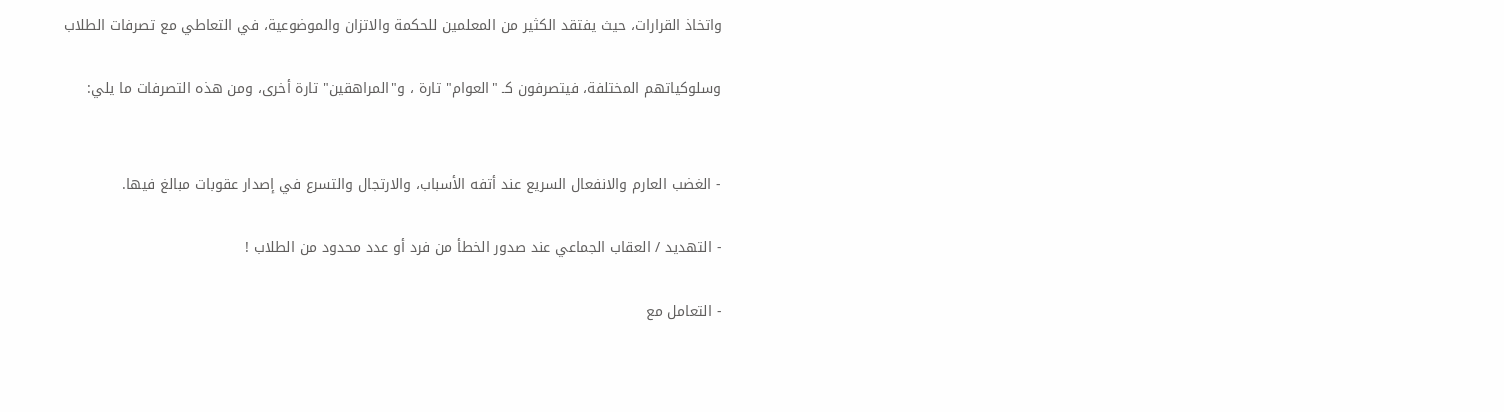واتخاذ القرارات، حيث يفتقد الكثير من المعلمين للحكمة والاتزان والموضوعية، في التعاطي مع تصرفات الطلاب

وسلوكياتهم المختلفة، فيتصرفون كـ "العوام" تارة ، و"المراهقين" تارة أخرى، ومن هذه التصرفات ما يلي:


- الغضب العارم والانفعال السريع عند أتفه الأسباب، والارتجال والتسرع في إصدار عقوبات مبالغ فيها.

- التهديد / العقاب الجماعي عند صدور الخطأ من فرد أو عدد محدود من الطلاب !

- التعامل مع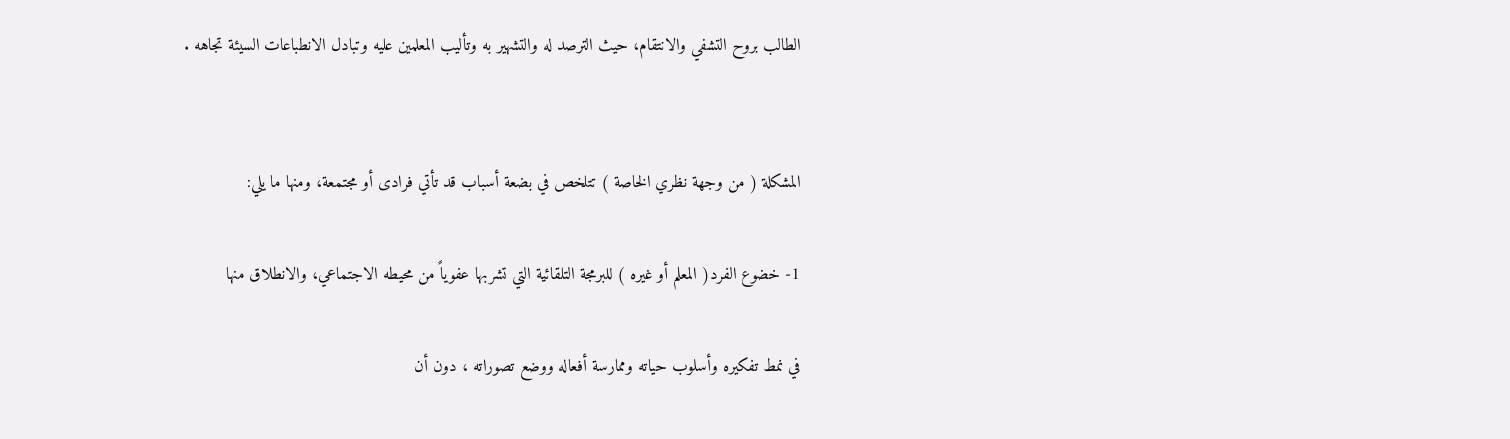الطالب بروح التشفي والانتقام، حيث الترصد له والتشهير به وتأليب المعلمين عليه وتبادل الانطباعات السيئة تجاهه .


المشكلة ( من وجهة نظري الخاصة ) تتلخص في بضعة أسباب قد تأتي فرادى أو مجتمعة، ومنها ما يلي:

1- خضوع الفرد( المعلم أو غيره ) للبرمجة التلقائية التي تشربها عفوياً من محيطه الاجتماعي، والانطلاق منها

في نمط تفكيره وأسلوب حياته وممارسة أفعاله ووضع تصوراته ، دون أن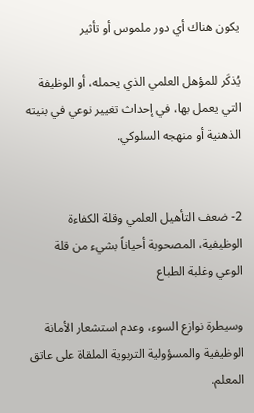يكون هناك أي دور ملموس أو تأثير

يُذكَر للمؤهل العلمي الذي يحمله، أو الوظيفة التي يعمل بها، في إحداث تغيير نوعي في بنيته الذهنية أو منهجه السلوكي.


2- ضعف التأهيل العلمي وقلة الكفاءة الوظيفية، المصحوبة أحياناً بشيء من قلة الوعي وغلبة الطباع

وسيطرة نوازع السوء، وعدم استشعار الأمانة الوظيفية والمسؤولية التربوية الملقاة على عاتق المعلم.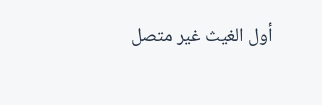أول الغيث غير متصل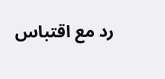رد مع اقتباس